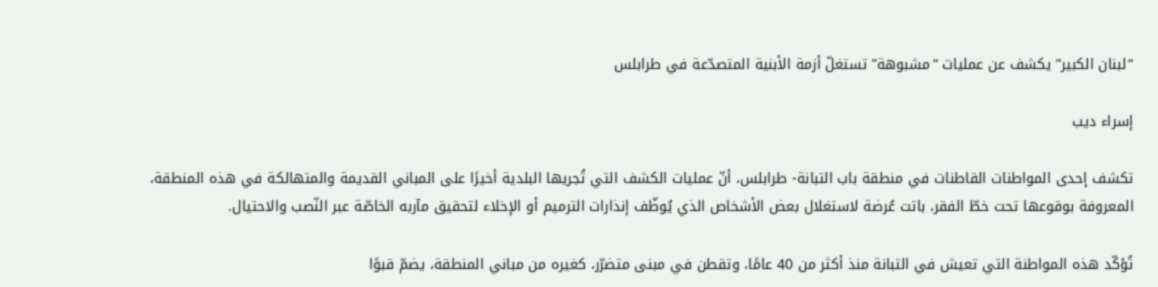“لبنان الكبير” يكشف عن عمليات “مشبوهة” تستغلّ أزمة الأبنية المتصدّعة في طرابلس

إسراء ديب

تكشف إحدى المواطنات القاطنات في منطقة باب التبانة- طرابلس، أنّ عمليات الكشف التي تُجريها البلدية أخيرًا على المباني القديمة والمتهالكة في هذه المنطقة، المعروفة بوقوعها تحت خطّ الفقر، باتت عُرضة لاستغلال بعض الأشخاص الذي يُوظّف إنذارات الترميم أو الإخلاء لتحقيق مآربه الخاصّة عبر النّصب والاحتيال.

تُؤكّد هذه المواطنة التي تعيش في التبانة منذ أكثر من 40 عامًا، وتقطن في مبنى متضرّر، كغيره من مباني المنطقة، يضمّ قبوًا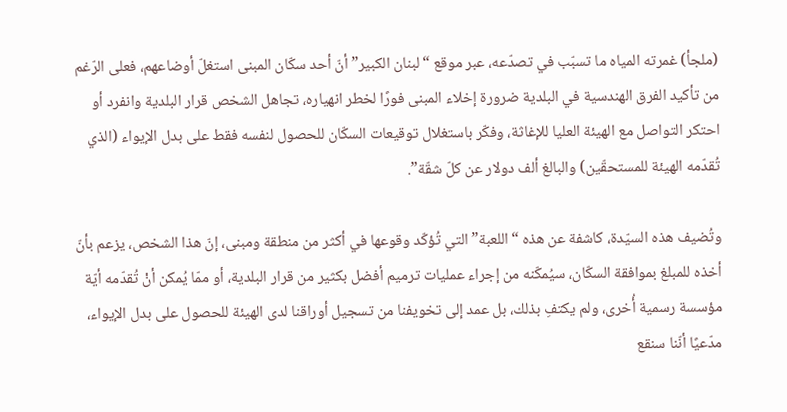(ملجأ) غمرته المياه ما تسبّب في تصدّعه، عبر موقع “لبنان الكبير” أنّ أحد سكّان المبنى استغلّ أوضاعهم، فعلى الرّغم من تأكيد الفرق الهندسية في البلدية ضرورة إخلاء المبنى فورًا لخطر انهياره، تجاهل الشخص قرار البلدية وانفرد أو احتكر التواصل مع الهيئة العليا للإغاثة، وفكّر باستغلال توقيعات السكّان للحصول لنفسه فقط على بدل الإيواء (الذي تُقدّمه الهيئة للمستحقّين) والبالغ ألف دولار عن كلّ شقّة”.

وتُضيف هذه السيّدة، كاشفة عن هذه “اللعبة” التي تُؤكّد وقوعها في أكثر من منطقة ومبنى، إنّ هذا الشخص، يزعم بأنّ أخذه للمبلغ بموافقة السكّان، سيُمكّنه من إجراء عمليات ترميم أفضل بكثير من قرار البلدية، أو ممّا يُمكن أنْ تُقدّمه أيّة مؤسسة رسمية أُخرى، ولم يكتفِ بذلك، بل عمد إلى تخويفنا من تسجيل أوراقنا لدى الهيئة للحصول على بدل الإيواء، مدّعيًا أنّنا سنقع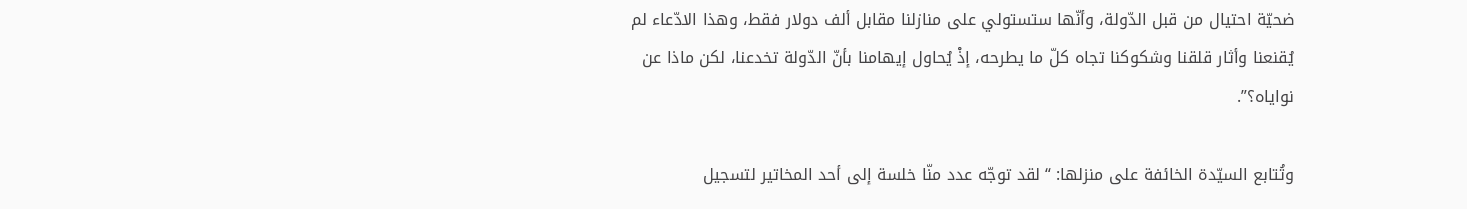ضحيّة احتيال من قبل الدّولة، وأنّها ستستولي على منازلنا مقابل ألف دولار فقط، وهذا الادّعاء لم يُقنعنا وأثار قلقنا وشكوكنا تجاه كلّ ما يطرحه، إذْ يُحاول إيهامنا بأنّ الدّولة تخدعنا، لكن ماذا عن نواياه؟”.

وتُتابع السيّدة الخائفة على منزلها: “لقد توجّه عدد منّا خلسة إلى أحد المخاتير لتسجيل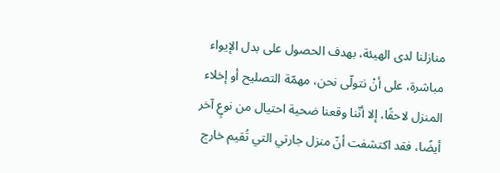منازلنا لدى الهيئة، بهدف الحصول على بدل الإيواء مباشرة، على أنْ نتولّى نحن، مهمّة التصليح أو إخلاء المنزل لاحقًا، إلا أنّنا وقعنا ضحية احتيال من نوعٍ آخر أيضًا، فقد اكتشفت أنّ منزل جارتي التي تُقيم خارج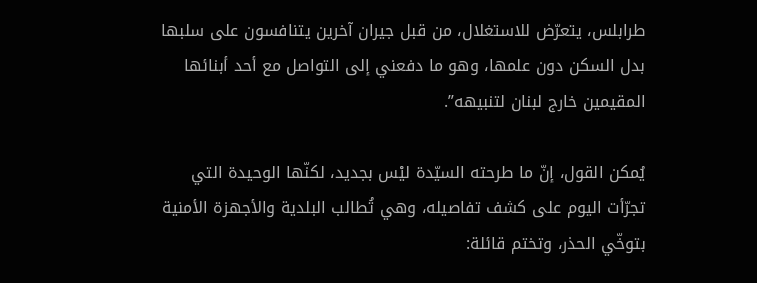طرابلس، يتعرّض للاستغلال، من قبل جيران آخرين يتنافسون على سلبها بدل السكن دون علمها، وهو ما دفعني إلى التواصل مع أحد أبنائها المقيمين خارج لبنان لتنبيهه”.

يُمكن القول، إنّ ما طرحته السيّدة ليْس بجديد، لكنّها الوحيدة التي تجرّأت اليوم على كشف تفاصيله، وهي تُطالب البلدية والأجهزة الأمنية بتوخّي الحذر، وتختم قائلة: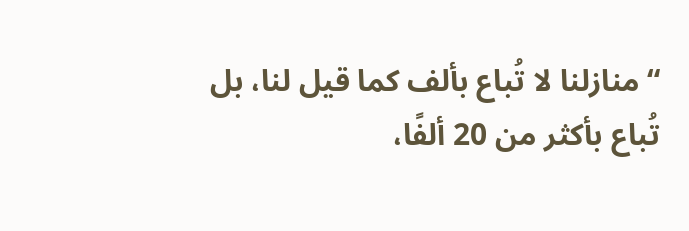“منازلنا لا تُباع بألف كما قيل لنا، بل تُباع بأكثر من 20 ألفًا،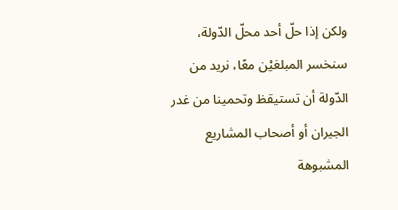ولكن إذا حلّ أحد محلّ الدّولة، سنخسر المبلغيْن معًا، نريد من الدّولة أن تستيقظ وتحمينا من غدر الجيران أو أصحاب المشاريع المشبوهة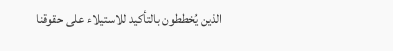الذين يُخططون بالتأكيد للاستيلاء على حقوقنا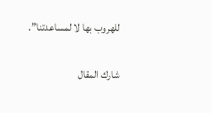للهروب بها لا لمساعدتنا”.

شارك المقال